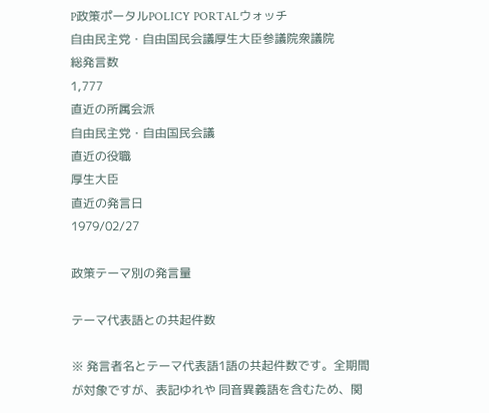P政策ポータルPOLICY PORTALウォッチ
自由民主党・自由国民会議厚生大臣参議院衆議院
総発言数
1,777
直近の所属会派
自由民主党・自由国民会議
直近の役職
厚生大臣
直近の発言日
1979/02/27

政策テーマ別の発言量

テーマ代表語との共起件数

※ 発言者名とテーマ代表語1語の共起件数です。全期間が対象ですが、表記ゆれや 同音異義語を含むため、関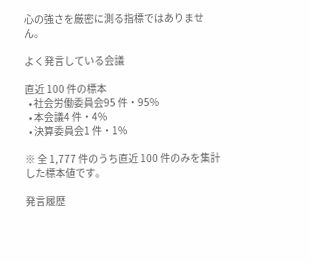心の強さを厳密に測る指標ではありません。

よく発言している会議

直近 100 件の標本
  • 社会労働委員会95 件・95%
  • 本会議4 件・4%
  • 決算委員会1 件・1%

※ 全 1,777 件のうち直近 100 件のみを集計した標本値です。

発言履歴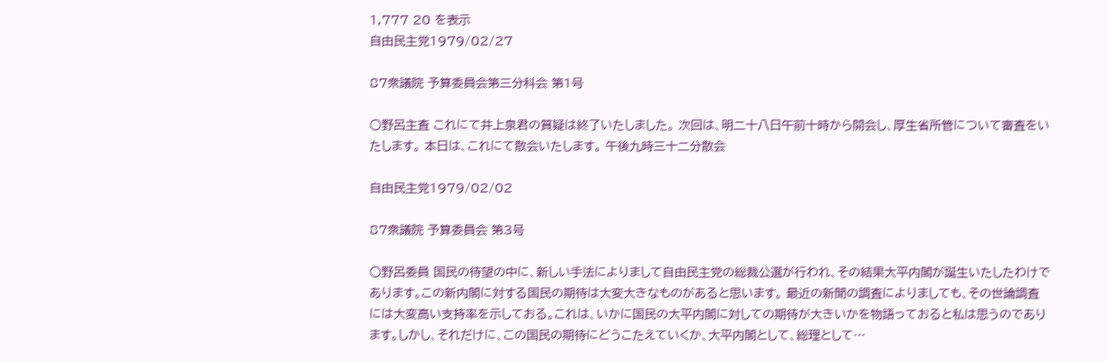1,777 20 を表示
自由民主党1979/02/27

87衆議院 予算委員会第三分科会 第1号

○野呂主査 これにて井上泉君の質疑は終了いたしました。 次回は、明二十八日午前十時から開会し、厚生省所管について審査をいたします。 本日は、これにて散会いたします。 午後九時三十二分散会

自由民主党1979/02/02

87衆議院 予算委員会 第3号

○野呂委員 国民の待望の中に、新しい手法によりまして自由民主党の総裁公選が行われ、その結果大平内閣が誕生いたしたわけであります。この新内閣に対する国民の期待は大変大きなものがあると思います。 最近の新聞の調査によりましても、その世論調査には大変高い支持率を示しておる。これは、いかに国民の大平内閣に対しての期待が大きいかを物語っておると私は思うのであります。しかし、それだけに、この国民の期待にどうこたえていくか、大平内閣として、総理として…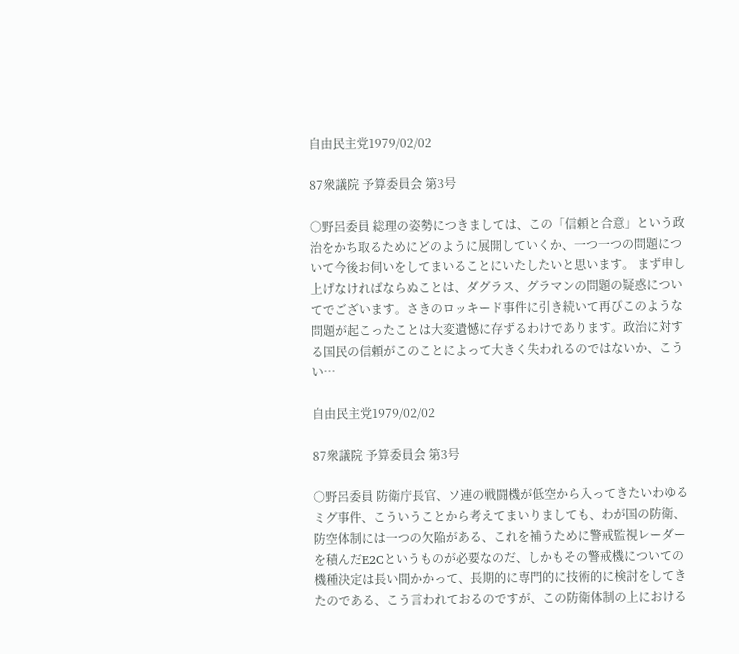自由民主党1979/02/02

87衆議院 予算委員会 第3号

○野呂委員 総理の姿勢につきましては、この「信頼と合意」という政治をかち取るためにどのように展開していくか、一つ一つの問題について今後お伺いをしてまいることにいたしたいと思います。 まず申し上げなければならぬことは、ダグラス、グラマンの問題の疑惑についてでございます。さきのロッキード事件に引き続いて再びこのような問題が起こったことは大変遺憾に存ずるわけであります。政治に対する国民の信頼がこのことによって大きく失われるのではないか、こうい…

自由民主党1979/02/02

87衆議院 予算委員会 第3号

○野呂委員 防衛庁長官、ソ連の戦闘機が低空から入ってきたいわゆるミグ事件、こういうことから考えてまいりましても、わが国の防衛、防空体制には一つの欠陥がある、これを補うために警戒監視レーダーを積んだE2Cというものが必要なのだ、しかもその警戒機についての機種決定は長い間かかって、長期的に専門的に技術的に検討をしてきたのである、こう言われておるのですが、この防衛体制の上における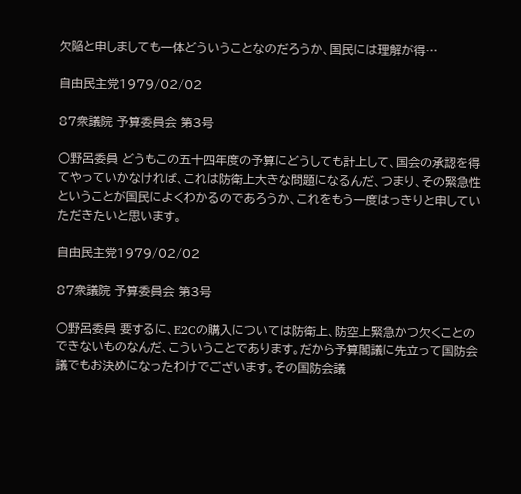欠陥と申しましても一体どういうことなのだろうか、国民には理解が得…

自由民主党1979/02/02

87衆議院 予算委員会 第3号

○野呂委員 どうもこの五十四年度の予算にどうしても計上して、国会の承認を得てやっていかなければ、これは防衛上大きな問題になるんだ、つまり、その緊急性ということが国民によくわかるのであろうか、これをもう一度はっきりと申していただきたいと思います。

自由民主党1979/02/02

87衆議院 予算委員会 第3号

○野呂委員 要するに、E2Cの購入については防衛上、防空上緊急かつ欠くことのできないものなんだ、こういうことであります。だから予算閣議に先立って国防会議でもお決めになったわけでございます。その国防会議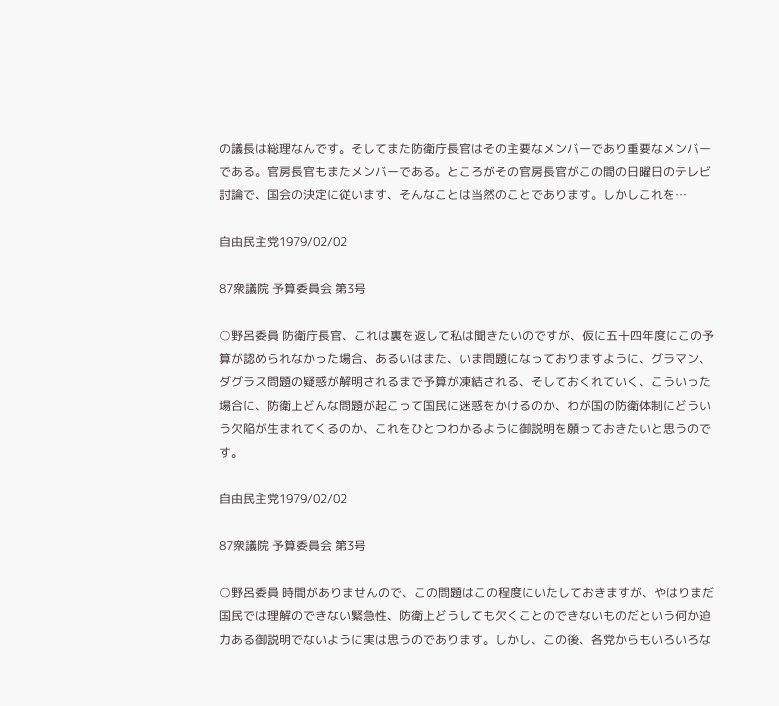の議長は総理なんです。そしてまた防衛庁長官はその主要なメンバーであり重要なメンバーである。官房長官もまたメンバーである。ところがその官房長官がこの間の日曜日のテレビ討論で、国会の決定に従います、そんなことは当然のことであります。しかしこれを…

自由民主党1979/02/02

87衆議院 予算委員会 第3号

○野呂委員 防衛庁長官、これは裏を返して私は聞きたいのですが、仮に五十四年度にこの予算が認められなかった場合、あるいはまた、いま問題になっておりますように、グラマン、ダグラス問題の疑惑が解明されるまで予算が凍結される、そしておくれていく、こういった場合に、防衛上どんな問題が起こって国民に迷惑をかけるのか、わが国の防衛体制にどういう欠陥が生まれてくるのか、これをひとつわかるように御説明を願っておきたいと思うのです。

自由民主党1979/02/02

87衆議院 予算委員会 第3号

○野呂委員 時間がありませんので、この問題はこの程度にいたしておきますが、やはりまだ国民では理解のできない緊急性、防衛上どうしても欠くことのできないものだという何か迫力ある御説明でないように実は思うのであります。しかし、この後、各党からもいろいろな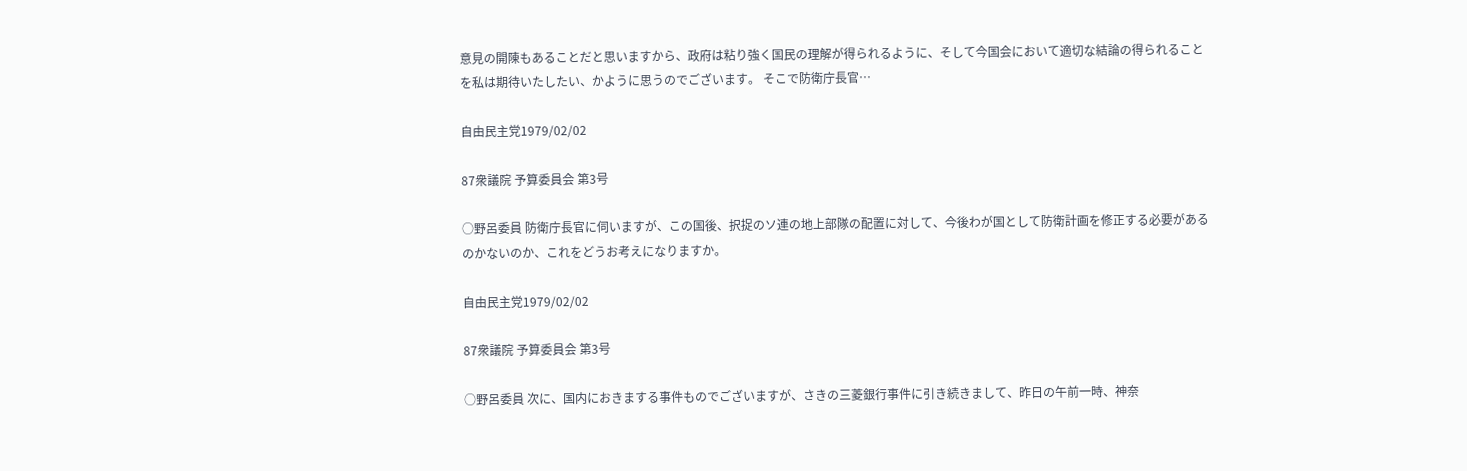意見の開陳もあることだと思いますから、政府は粘り強く国民の理解が得られるように、そして今国会において適切な結論の得られることを私は期待いたしたい、かように思うのでございます。 そこで防衛庁長官…

自由民主党1979/02/02

87衆議院 予算委員会 第3号

○野呂委員 防衛庁長官に伺いますが、この国後、択捉のソ連の地上部隊の配置に対して、今後わが国として防衛計画を修正する必要があるのかないのか、これをどうお考えになりますか。

自由民主党1979/02/02

87衆議院 予算委員会 第3号

○野呂委員 次に、国内におきまする事件ものでございますが、さきの三菱銀行事件に引き続きまして、昨日の午前一時、神奈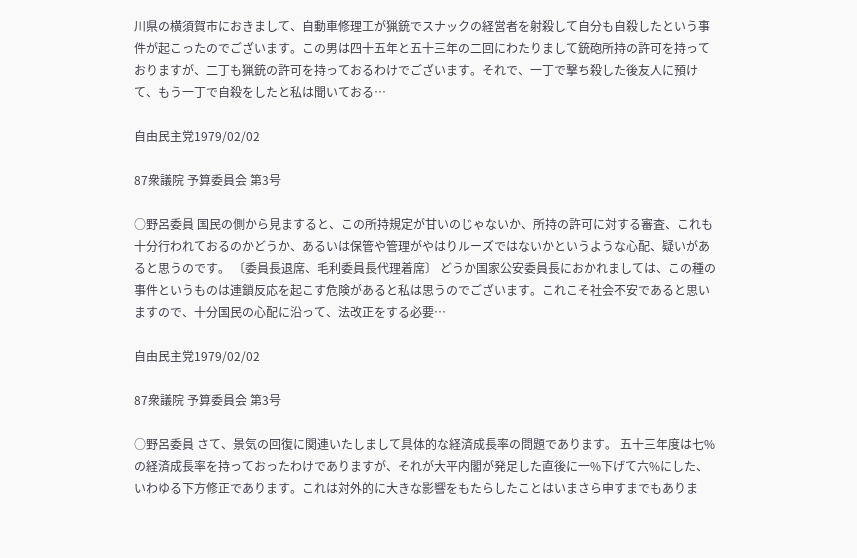川県の横須賀市におきまして、自動車修理工が猟銃でスナックの経営者を射殺して自分も自殺したという事件が起こったのでございます。この男は四十五年と五十三年の二回にわたりまして銃砲所持の許可を持っておりますが、二丁も猟銃の許可を持っておるわけでございます。それで、一丁で撃ち殺した後友人に預けて、もう一丁で自殺をしたと私は聞いておる…

自由民主党1979/02/02

87衆議院 予算委員会 第3号

○野呂委員 国民の側から見ますると、この所持規定が甘いのじゃないか、所持の許可に対する審査、これも十分行われておるのかどうか、あるいは保管や管理がやはりルーズではないかというような心配、疑いがあると思うのです。 〔委員長退席、毛利委員長代理着席〕 どうか国家公安委員長におかれましては、この種の事件というものは連鎖反応を起こす危険があると私は思うのでございます。これこそ社会不安であると思いますので、十分国民の心配に沿って、法改正をする必要…

自由民主党1979/02/02

87衆議院 予算委員会 第3号

○野呂委員 さて、景気の回復に関連いたしまして具体的な経済成長率の問題であります。 五十三年度は七%の経済成長率を持っておったわけでありますが、それが大平内閣が発足した直後に一%下げて六%にした、いわゆる下方修正であります。これは対外的に大きな影響をもたらしたことはいまさら申すまでもありま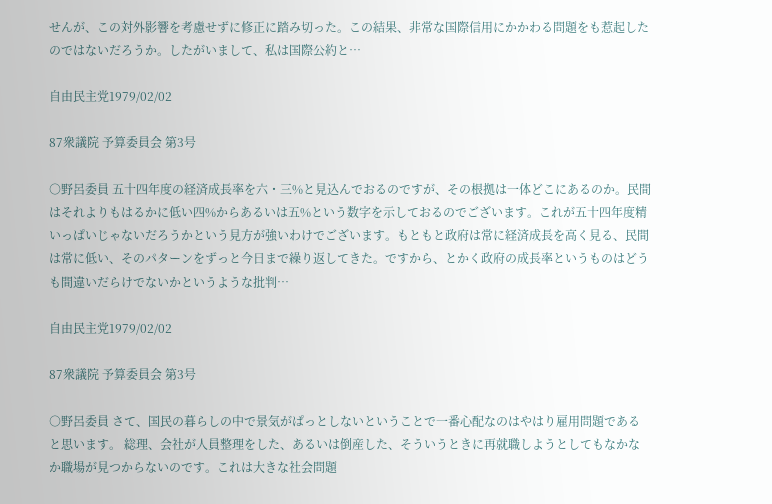せんが、この対外影響を考慮せずに修正に踏み切った。この結果、非常な国際信用にかかわる問題をも惹起したのではないだろうか。したがいまして、私は国際公約と…

自由民主党1979/02/02

87衆議院 予算委員会 第3号

○野呂委員 五十四年度の経済成長率を六・三%と見込んでおるのですが、その根拠は一体どこにあるのか。民間はそれよりもはるかに低い四%からあるいは五%という数字を示しておるのでございます。これが五十四年度精いっぱいじゃないだろうかという見方が強いわけでございます。もともと政府は常に経済成長を高く見る、民間は常に低い、そのパターンをずっと今日まで繰り返してきた。ですから、とかく政府の成長率というものはどうも間違いだらけでないかというような批判…

自由民主党1979/02/02

87衆議院 予算委員会 第3号

○野呂委員 さて、国民の暮らしの中で景気がぱっとしないということで一番心配なのはやはり雇用問題であると思います。 総理、会社が人員整理をした、あるいは倒産した、そういうときに再就職しようとしてもなかなか職場が見つからないのです。これは大きな社会問題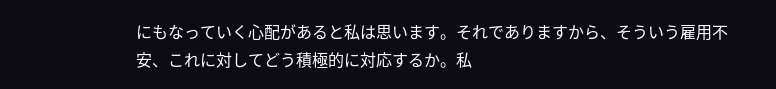にもなっていく心配があると私は思います。それでありますから、そういう雇用不安、これに対してどう積極的に対応するか。私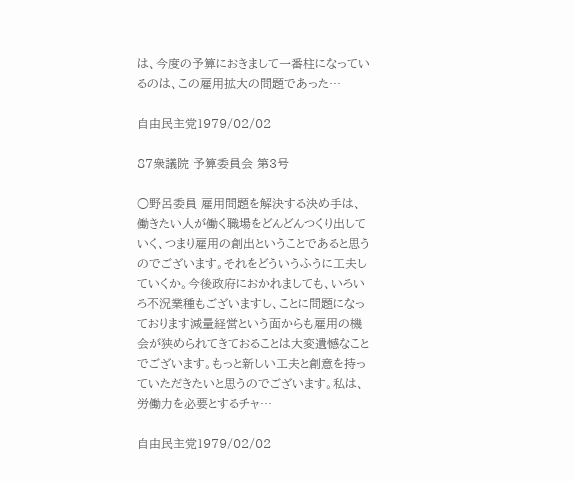は、今度の予算におきまして一番柱になっているのは、この雇用拡大の問題であった…

自由民主党1979/02/02

87衆議院 予算委員会 第3号

○野呂委員 雇用問題を解決する決め手は、働きたい人が働く職場をどんどんつくり出していく、つまり雇用の創出ということであると思うのでございます。それをどういうふうに工夫していくか。今後政府におかれましても、いろいろ不況業種もございますし、ことに問題になっております減量経営という面からも雇用の機会が狭められてきておることは大変遺憾なことでございます。もっと新しい工夫と創意を持っていただきたいと思うのでございます。私は、労働力を必要とするチャ…

自由民主党1979/02/02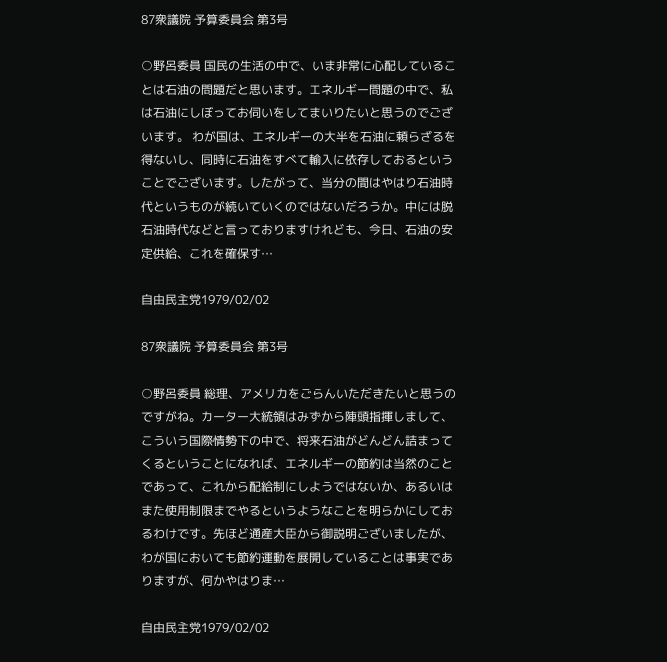87衆議院 予算委員会 第3号

○野呂委員 国民の生活の中で、いま非常に心配していることは石油の問題だと思います。エネルギー問題の中で、私は石油にしぼってお伺いをしてまいりたいと思うのでございます。 わが国は、エネルギーの大半を石油に頼らざるを得ないし、同時に石油をすべて輸入に依存しておるということでございます。したがって、当分の間はやはり石油時代というものが続いていくのではないだろうか。中には脱石油時代などと言っておりますけれども、今日、石油の安定供給、これを確保す…

自由民主党1979/02/02

87衆議院 予算委員会 第3号

○野呂委員 総理、アメリカをごらんいただきたいと思うのですがね。カーター大統領はみずから陣頭指揮しまして、こういう国際情勢下の中で、将来石油がどんどん詰まってくるということになれば、エネルギーの節約は当然のことであって、これから配給制にしようではないか、あるいはまた使用制限までやるというようなことを明らかにしておるわけです。先ほど通産大臣から御説明ございましたが、わが国においても節約運動を展開していることは事実でありますが、何かやはりま…

自由民主党1979/02/02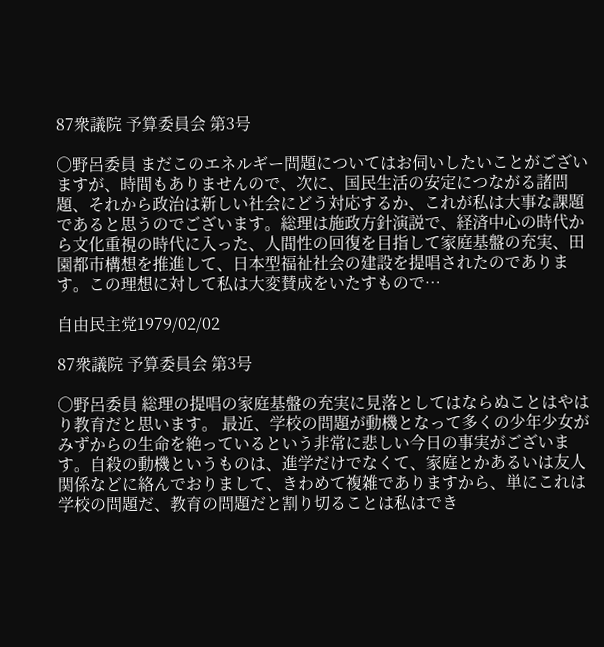87衆議院 予算委員会 第3号

○野呂委員 まだこのエネルギー問題についてはお伺いしたいことがございますが、時間もありませんので、次に、国民生活の安定につながる諸問題、それから政治は新しい社会にどう対応するか、これが私は大事な課題であると思うのでございます。総理は施政方針演説で、経済中心の時代から文化重視の時代に入った、人間性の回復を目指して家庭基盤の充実、田園都市構想を推進して、日本型福祉社会の建設を提唱されたのであります。この理想に対して私は大変賛成をいたすもので…

自由民主党1979/02/02

87衆議院 予算委員会 第3号

○野呂委員 総理の提唱の家庭基盤の充実に見落としてはならぬことはやはり教育だと思います。 最近、学校の問題が動機となって多くの少年少女がみずからの生命を絶っているという非常に悲しい今日の事実がございます。自殺の動機というものは、進学だけでなくて、家庭とかあるいは友人関係などに絡んでおりまして、きわめて複雑でありますから、単にこれは学校の問題だ、教育の問題だと割り切ることは私はでき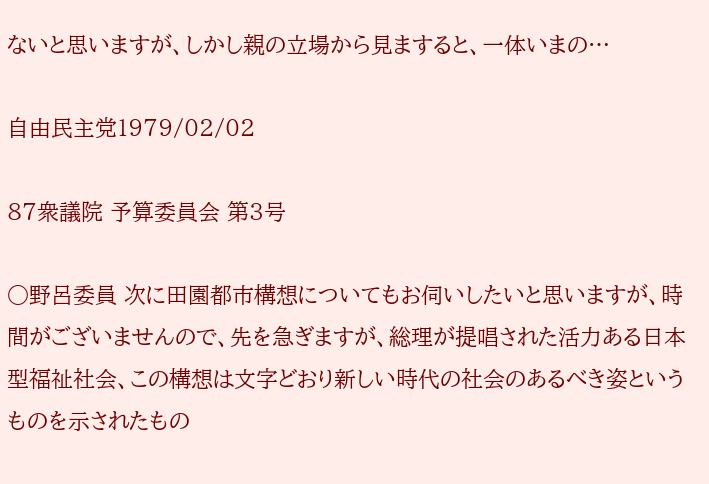ないと思いますが、しかし親の立場から見ますると、一体いまの…

自由民主党1979/02/02

87衆議院 予算委員会 第3号

○野呂委員 次に田園都市構想についてもお伺いしたいと思いますが、時間がございませんので、先を急ぎますが、総理が提唱された活力ある日本型福祉社会、この構想は文字どおり新しい時代の社会のあるべき姿というものを示されたもの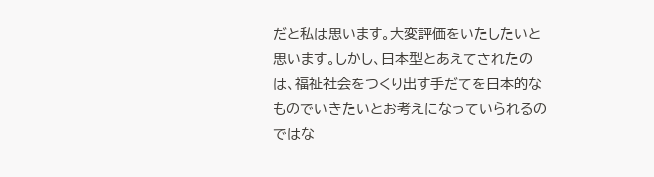だと私は思います。大変評価をいたしたいと思います。しかし、日本型とあえてされたのは、福祉社会をつくり出す手だてを日本的なものでいきたいとお考えになっていられるのではな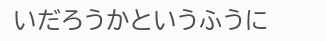いだろうかというふうに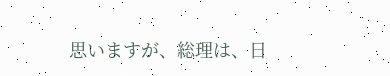思いますが、総理は、日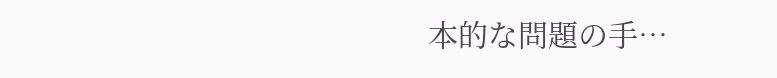本的な問題の手…